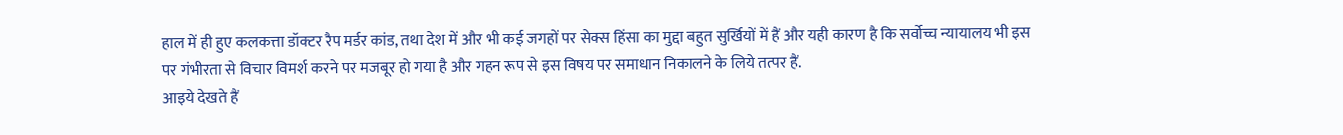हाल में ही हुए कलकत्ता डॉक्टर रैप मर्डर कांड, तथा देश में और भी कई जगहों पर सेक्स हिंसा का मुद्दा बहुत सुर्खियों में हैं और यही कारण है कि सर्वोच्च न्यायालय भी इस पर गंभीरता से विचार विमर्श करने पर मजबूर हो गया है और गहन रूप से इस विषय पर समाधान निकालने के लिये तत्पर हैं.
आइये देखते हैं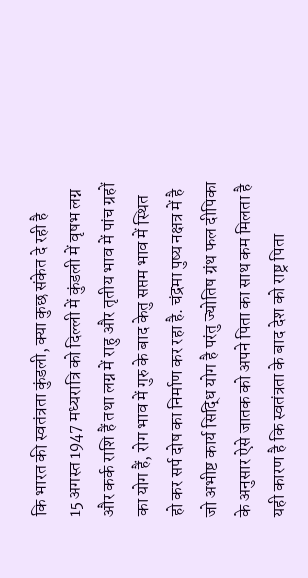कि भारत की स्वतंत्रता कुंडली, क्या कुछ संकेत दे रही है
15 अगस्त 1947 मध्यरात्रि को दिल्ली में कुंडली में वृषभ लग्न और कर्क राशि हैं तथा लग्न में राहु और तृतीय भाव में पांच ग्रहों का योग हैं, रोग भाव में गुरु के बाद केतु सप्तम भाव में स्थित हो कर सर्प दोष का निर्माण कर रहा है. चंद्रमा पुष्य नक्षत्र में है जो अभीष्ट कार्य सिद्धि योग है परंतु ज्योतिष ग्रंथ फल दीपिका के अनुसार ऐसे जातक को अपने पिता का साथ कम मिलता है यही कारण है कि स्वतंत्रता के बाद देश को राष्ट्र पिता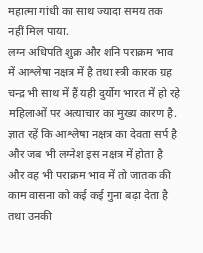महात्मा गांधी का साथ ज्यादा समय तक नहीं मिल पाया.
लग्न अधिपति शुक्र और शनि पराक्रम भाव में आश्लेषा नक्षत्र में है तथा स्त्री कारक ग्रह चन्द्र भी साथ में हैं यही दुर्योग भारत में हो रहे महिलाओं पर अत्याचार का मुख्य कारण है. ज्ञात रहें कि आश्लेषा नक्षत्र का देवता सर्प है और जब भी लग्नेश इस नक्षत्र में होता है और वह भी पराक्रम भाव में तो जातक की काम वासना को कई कई गुना बढ़ा देता है तथा उनकी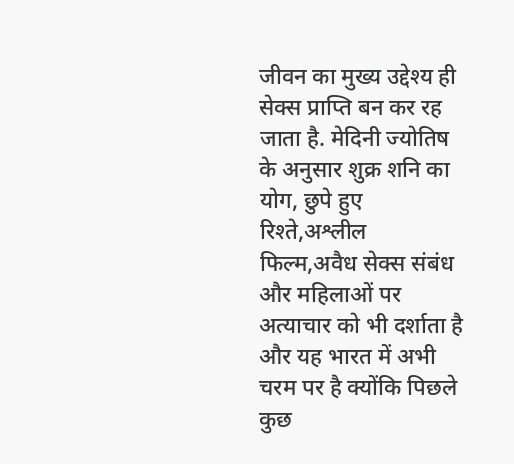जीवन का मुख्य उद्देश्य ही सेक्स प्राप्ति बन कर रह जाता है. मेदिनी ज्योतिष के अनुसार शुक्र शनि का योग, छुपे हुए रिश्ते,अश्लील फिल्म,अवैध सेक्स संबंध और महिलाओं पर अत्याचार को भी दर्शाता है और यह भारत में अभी चरम पर है क्योंकि पिछले कुछ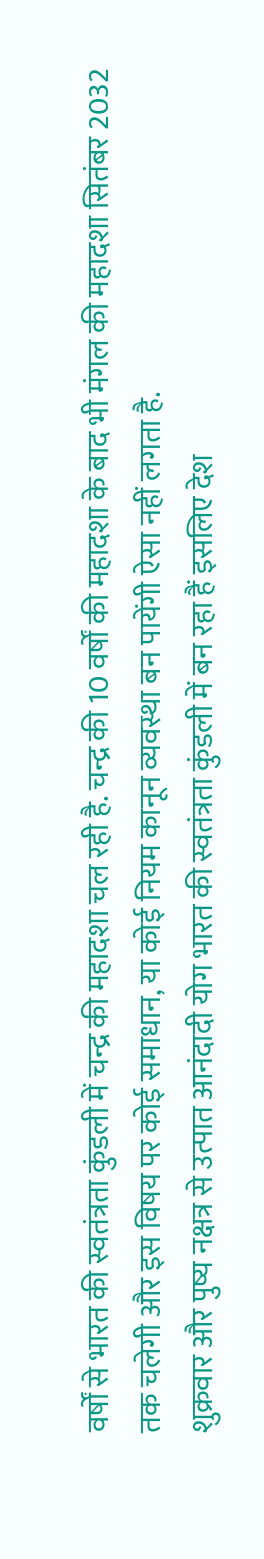वर्षों से भारत की स्वतंत्रता कुंडली में चन्द्र की महादशा चल रही है. चन्द्र की 10 वर्षों की महादशा के बाद भी मंगल की महादशा सितंबर 2032 तक चलेगी और इस विषय पर कोई समाधान, या कोई नियम कानून व्यवस्था बन पायेंगी ऐसा नहीं लगता है.
शुक्रवार और पुष्य नक्षत्र से उत्पात आनंदादी योग भारत की स्वतंत्रता कुंडली में बन रहा हैं इसलिए देश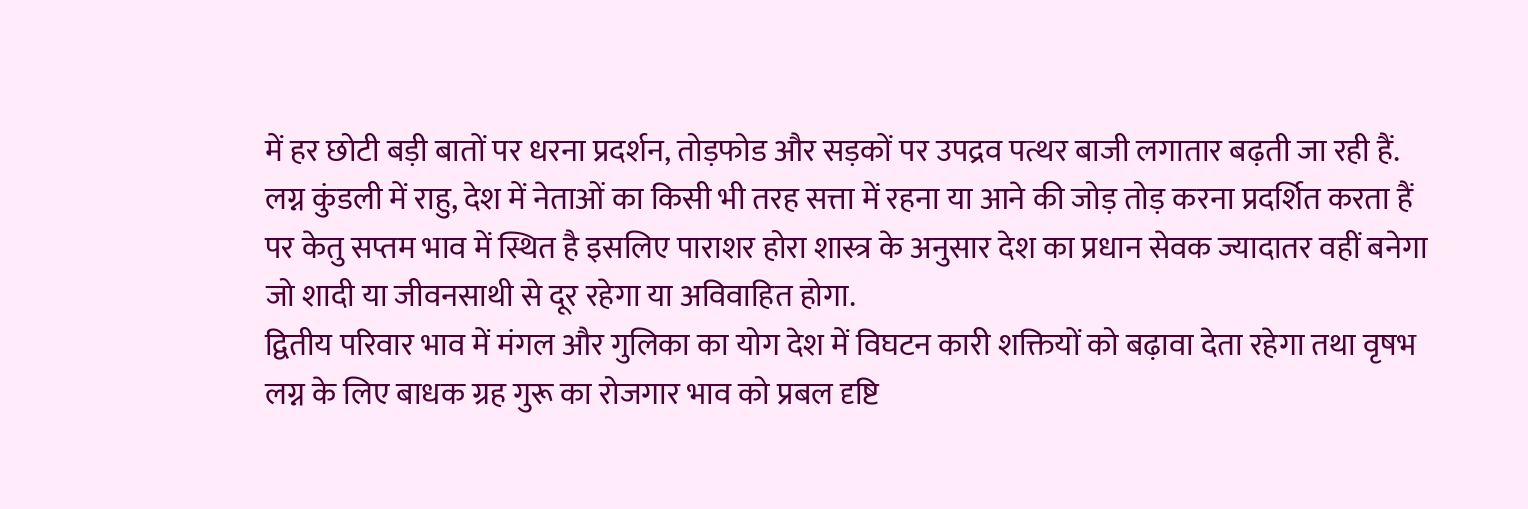में हर छोटी बड़ी बातों पर धरना प्रदर्शन, तोड़फोड और सड़कों पर उपद्रव पत्थर बाजी लगातार बढ़ती जा रही हैं. लग्न कुंडली में राहु, देश में नेताओं का किसी भी तरह सत्ता में रहना या आने की जोड़ तोड़ करना प्रदर्शित करता हैं पर केतु सप्तम भाव में स्थित है इसलिए पाराशर होरा शास्त्र के अनुसार देश का प्रधान सेवक ज्यादातर वहीं बनेगा जो शादी या जीवनसाथी से दूर रहेगा या अविवाहित होगा.
द्वितीय परिवार भाव में मंगल और गुलिका का योग देश में विघटन कारी शक्तियों को बढ़ावा देता रहेगा तथा वृषभ लग्न के लिए बाधक ग्रह गुरू का रोजगार भाव को प्रबल दृष्टि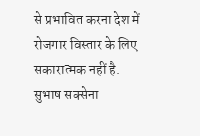से प्रभावित करना देश में रोजगार विस्तार के लिए सकारात्मक नहीं है.
सुभाष सक्सेना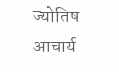ज्योतिष आचार्य